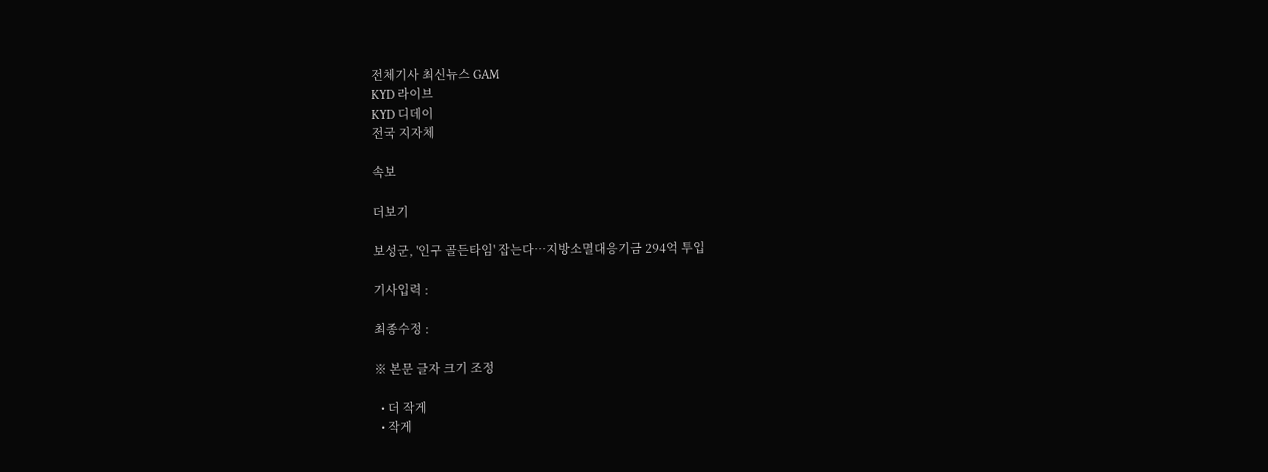전체기사 최신뉴스 GAM
KYD 라이브
KYD 디데이
전국 지자체

속보

더보기

보성군, '인구 골든타임' 잡는다…지방소멸대응기금 294억 투입

기사입력 :

최종수정 :

※ 본문 글자 크기 조정

  • 더 작게
  • 작게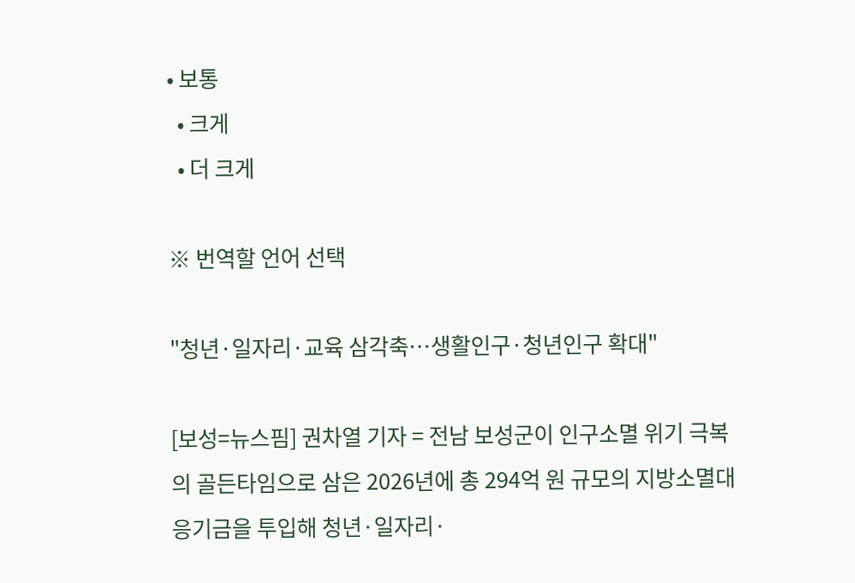• 보통
  • 크게
  • 더 크게

※ 번역할 언어 선택

"청년·일자리·교육 삼각축…생활인구·청년인구 확대"

[보성=뉴스핌] 권차열 기자 = 전남 보성군이 인구소멸 위기 극복의 골든타임으로 삼은 2026년에 총 294억 원 규모의 지방소멸대응기금을 투입해 청년·일자리·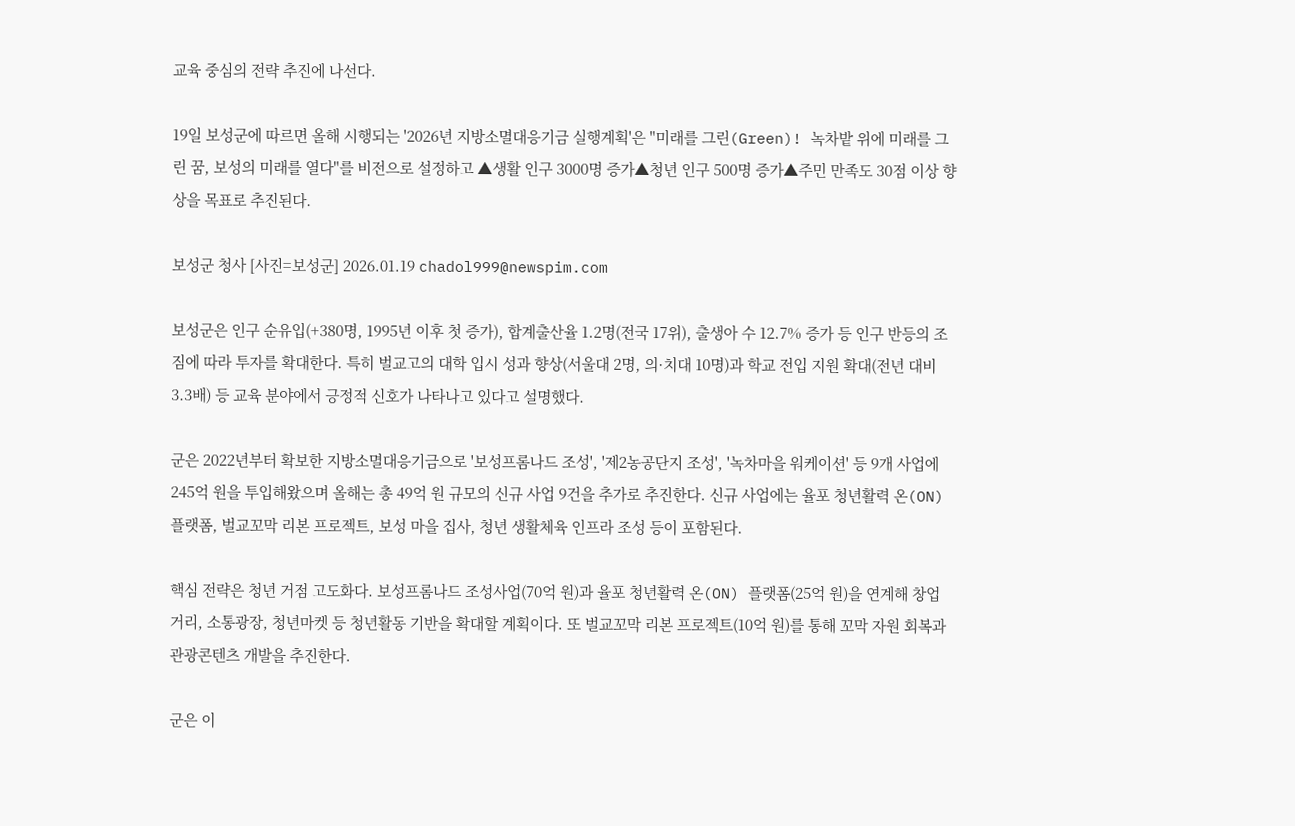교육 중심의 전략 추진에 나선다.

19일 보성군에 따르면 올해 시행되는 '2026년 지방소멸대응기금 실행계획'은 "미래를 그린(Green)! 녹차밭 위에 미래를 그린 꿈, 보성의 미래를 열다"를 비전으로 설정하고 ▲생활 인구 3000명 증가▲청년 인구 500명 증가▲주민 만족도 30점 이상 향상을 목표로 추진된다.

보성군 청사 [사진=보성군] 2026.01.19 chadol999@newspim.com

보성군은 인구 순유입(+380명, 1995년 이후 첫 증가), 합계출산율 1.2명(전국 17위), 출생아 수 12.7% 증가 등 인구 반등의 조짐에 따라 투자를 확대한다. 특히 벌교고의 대학 입시 성과 향상(서울대 2명, 의·치대 10명)과 학교 전입 지원 확대(전년 대비 3.3배) 등 교육 분야에서 긍정적 신호가 나타나고 있다고 설명했다.

군은 2022년부터 확보한 지방소멸대응기금으로 '보성프롬나드 조성', '제2농공단지 조성', '녹차마을 워케이션' 등 9개 사업에 245억 원을 투입해왔으며 올해는 총 49억 원 규모의 신규 사업 9건을 추가로 추진한다. 신규 사업에는 율포 청년활력 온(ON) 플랫폼, 벌교꼬막 리본 프로젝트, 보성 마을 집사, 청년 생활체육 인프라 조성 등이 포함된다.

핵심 전략은 청년 거점 고도화다. 보성프롬나드 조성사업(70억 원)과 율포 청년활력 온(ON) 플랫폼(25억 원)을 연계해 창업 거리, 소통광장, 청년마켓 등 청년활동 기반을 확대할 계획이다. 또 벌교꼬막 리본 프로젝트(10억 원)를 통해 꼬막 자원 회복과 관광콘텐츠 개발을 추진한다.

군은 이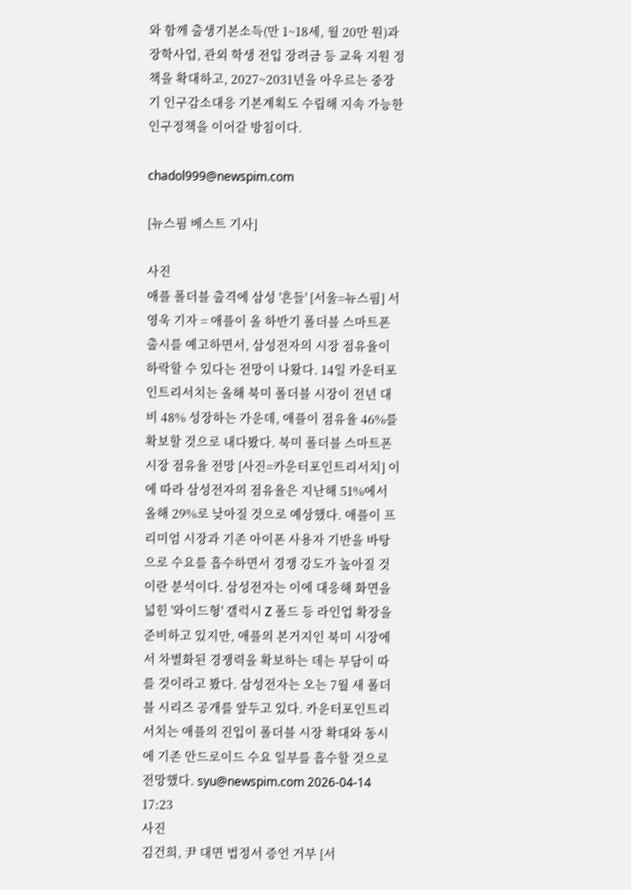와 함께 출생기본소득(만 1~18세, 월 20만 원)과 장학사업, 관외 학생 전입 장려금 등 교육 지원 정책을 확대하고, 2027~2031년을 아우르는 중장기 인구감소대응 기본계획도 수립해 지속 가능한 인구정책을 이어갈 방침이다.

chadol999@newspim.com

[뉴스핌 베스트 기사]

사진
애플 폴더블 출격에 삼성 '흔들' [서울=뉴스핌] 서영욱 기자 = 애플이 올 하반기 폴더블 스마트폰 출시를 예고하면서, 삼성전자의 시장 점유율이 하락할 수 있다는 전망이 나왔다. 14일 카운터포인트리서치는 올해 북미 폴더블 시장이 전년 대비 48% 성장하는 가운데, 애플이 점유율 46%를 확보할 것으로 내다봤다. 북미 폴더블 스마트폰 시장 점유율 전망 [사진=카운터포인트리서치] 이에 따라 삼성전자의 점유율은 지난해 51%에서 올해 29%로 낮아질 것으로 예상했다. 애플이 프리미엄 시장과 기존 아이폰 사용자 기반을 바탕으로 수요를 흡수하면서 경쟁 강도가 높아질 것이란 분석이다. 삼성전자는 이에 대응해 화면을 넓힌 '와이드형' 갤럭시 Z 폴드 등 라인업 확장을 준비하고 있지만, 애플의 본거지인 북미 시장에서 차별화된 경쟁력을 확보하는 데는 부담이 따를 것이라고 봤다. 삼성전자는 오는 7월 새 폴더블 시리즈 공개를 앞두고 있다. 카운터포인트리서치는 애플의 진입이 폴더블 시장 확대와 동시에 기존 안드로이드 수요 일부를 흡수할 것으로 전망했다. syu@newspim.com 2026-04-14 17:23
사진
김건희, 尹 대면 법정서 증언 거부 [서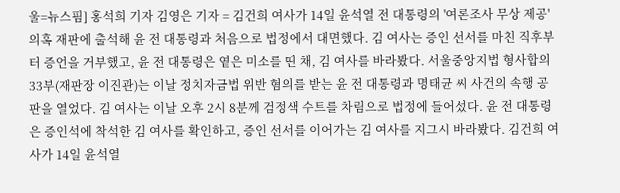울=뉴스핌] 홍석희 기자 김영은 기자 = 김건희 여사가 14일 윤석열 전 대통령의 '여론조사 무상 제공' 의혹 재판에 출석해 윤 전 대통령과 처음으로 법정에서 대면했다. 김 여사는 증인 선서를 마친 직후부터 증언을 거부했고, 윤 전 대통령은 옅은 미소를 띤 채, 김 여사를 바라봤다. 서울중앙지법 형사합의33부(재판장 이진관)는 이날 정치자금법 위반 혐의를 받는 윤 전 대통령과 명태균 씨 사건의 속행 공판을 열었다. 김 여사는 이날 오후 2시 8분께 검정색 수트를 차림으로 법정에 들어섰다. 윤 전 대통령은 증인석에 착석한 김 여사를 확인하고, 증인 선서를 이어가는 김 여사를 지그시 바라봤다. 김건희 여사가 14일 윤석열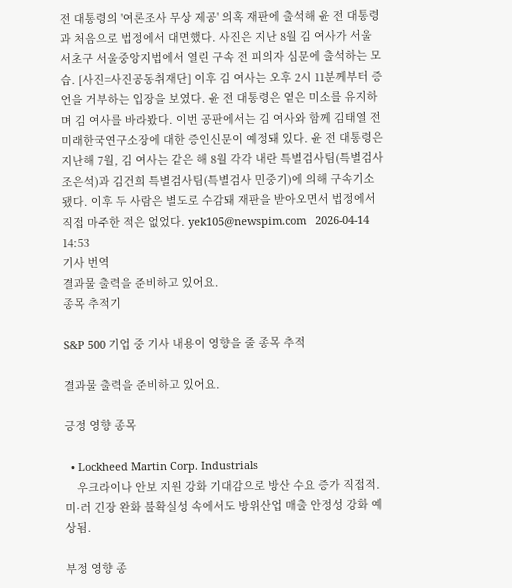전 대통령의 '여론조사 무상 제공' 의혹 재판에 출석해 윤 전 대통령과 처음으로 법정에서 대면했다. 사진은 지난 8월 김 여사가 서울 서초구 서울중앙지법에서 열린 구속 전 피의자 심문에 출석하는 모습. [사진=사진공동취재단] 이후 김 여사는 오후 2시 11분께부터 증언을 거부하는 입장을 보였다. 윤 전 대통령은 옅은 미소를 유지하며 김 여사를 바라봤다. 이번 공판에서는 김 여사와 함께 김태열 전 미래한국연구소장에 대한 증인신문이 예정돼 있다. 윤 전 대통령은 지난해 7월, 김 여사는 같은 해 8월 각각 내란 특별검사팀(특별검사 조은석)과 김건희 특별검사팀(특별검사 민중기)에 의해 구속기소됐다. 이후 두 사람은 별도로 수감돼 재판을 받아오면서 법정에서 직접 마주한 적은 없었다. yek105@newspim.com   2026-04-14 14:53
기사 번역
결과물 출력을 준비하고 있어요.
종목 추적기

S&P 500 기업 중 기사 내용이 영향을 줄 종목 추적

결과물 출력을 준비하고 있어요.

긍정 영향 종목

  • Lockheed Martin Corp. Industrials
    우크라이나 안보 지원 강화 기대감으로 방산 수요 증가 직접적. 미·러 긴장 완화 불확실성 속에서도 방위산업 매출 안정성 강화 예상됨.

부정 영향 종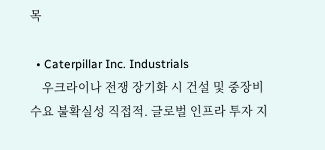목

  • Caterpillar Inc. Industrials
    우크라이나 전쟁 장기화 시 건설 및 중장비 수요 불확실성 직접적. 글로벌 인프라 투자 지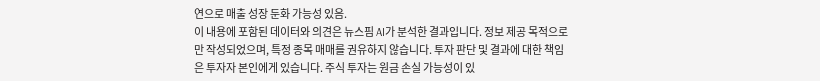연으로 매출 성장 둔화 가능성 있음.
이 내용에 포함된 데이터와 의견은 뉴스핌 AI가 분석한 결과입니다. 정보 제공 목적으로만 작성되었으며, 특정 종목 매매를 권유하지 않습니다. 투자 판단 및 결과에 대한 책임은 투자자 본인에게 있습니다. 주식 투자는 원금 손실 가능성이 있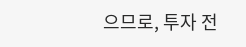으므로, 투자 전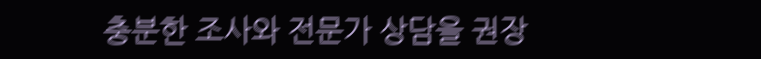충분한 조사와 전문가 상담을 권장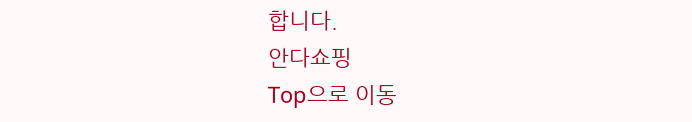합니다.
안다쇼핑
Top으로 이동